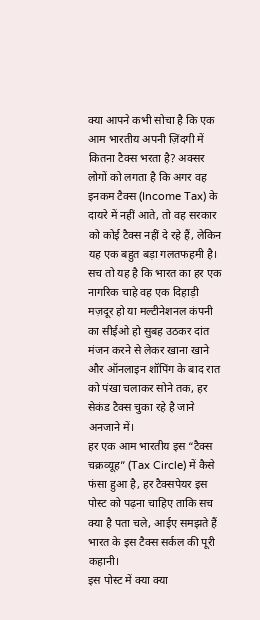क्या आपने कभी सोचा है कि एक आम भारतीय अपनी ज़िंदगी में कितना टैक्स भरता है? अक्सर लोगों को लगता है कि अगर वह इनकम टैक्स (Income Tax) के दायरे में नहीं आते, तो वह सरकार को कोई टैक्स नहीं दे रहे हैं, लेकिन यह एक बहुत बड़ा गलतफहमी है।
सच तो यह है कि भारत का हर एक नागरिक चाहे वह एक दिहाड़ी मज़दूर हो या मल्टीनेशनल कंपनी का सीईओ हो सुबह उठकर दांत मंजन करने से लेकर खाना खाने और ऑनलाइन शॉपिंग के बाद रात को पंखा चलाकर सोने तक, हर सेकंड टैक्स चुका रहे है जाने अनजाने में।
हर एक आम भारतीय इस “टैक्स चक्रव्यूह” (Tax Circle) में कैसे फंसा हुआ है, हर टैक्सपेयर इस पोस्ट को पढ़ना चाहिए ताकि सच क्या है पता चले, आईए समझते हैं भारत के इस टैक्स सर्कल की पूरी कहानी।
इस पोस्ट में क्या क्या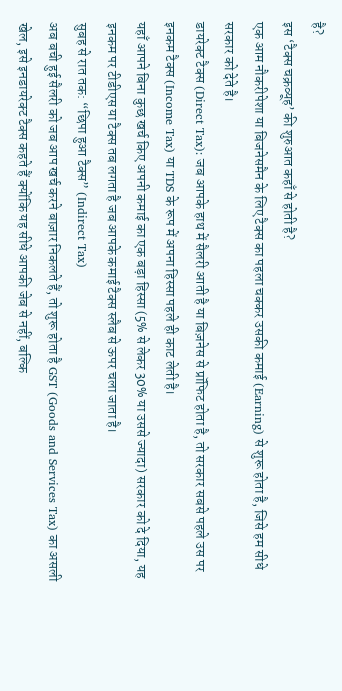है?
इस ‘टैक्स चक्रव्यूह’ की शुरुआत कहाँ से होती है?
एक आम नौकरीपेशा या बिजनेसमैन के लिए टैक्स का पहला चक्कर उसकी कमाई (Earning) से शुरू होता है, जिसे हम सीधे सरकार को देते है।
डायरेक्ट टैक्स (Direct Tax): जब आपके हाथ में सैलरी आती है या बिज़नेस से प्रॉफिट होता है, तो सरकार सबसे पहले उस पर इनकम टैक्स (Income Tax) या TDS के रूप में अपना हिस्सा पहले ही काट लेती है।
यहाँ आपने बिना कुछ खर्च किए अपनी कमाई का एक बड़ा हिस्सा (5% से लेकर 30% या उससे ज्यादा) सरकार को दे दिया, यह इनकम पर टीडीएस या टैक्स तब लगता है जब आपके कमाई टैक्स स्लैब से ऊपर चला जाता है।
सुबह से रात तक: “छिपा हुआ टैक्स” (Indirect Tax)
अब बची हुई सैलरी को जब आप खर्च करने बाज़ार निकलते हैं, तो शुरू होता है GST (Goods and Services Tax) का असली खेल, इसे इनडायरेक्ट टैक्स कहते हैं क्योंकि यह सीधे आपकी जेब से नहीं, बल्कि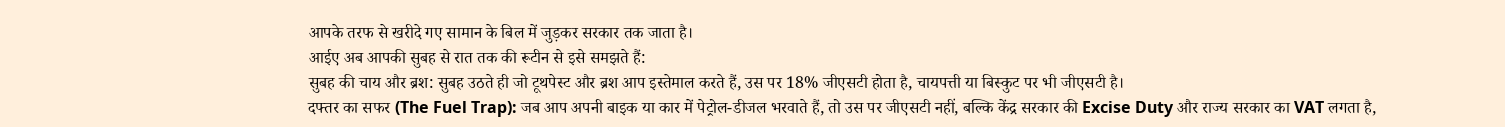आपके तरफ से खरीदे गए सामान के बिल में जुड़कर सरकार तक जाता है।
आईए अब आपकी सुबह से रात तक की रूटीन से इसे समझते हैं:
सुबह की चाय और ब्रश: सुबह उठते ही जो टूथपेस्ट और ब्रश आप इस्तेमाल करते हैं, उस पर 18% जीएसटी होता है, चायपत्ती या बिस्कुट पर भी जीएसटी है।
दफ्तर का सफर (The Fuel Trap): जब आप अपनी बाइक या कार में पेट्रोल-डीजल भरवाते हैं, तो उस पर जीएसटी नहीं, बल्कि केंद्र सरकार की Excise Duty और राज्य सरकार का VAT लगता है,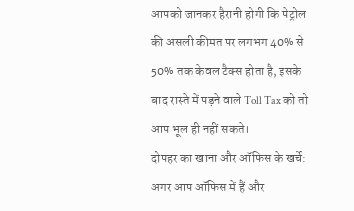आपको जानकर हैरानी होगी कि पेट्रोल की असली कीमत पर लगभग 40% से 50% तक केवल टैक्स होता है, इसके बाद रास्ते में पड़ने वाले Toll Tax को तो आप भूल ही नहीं सकते।
दोपहर का खाना और ऑफिस के खर्चे: अगर आप ऑफिस में हैं और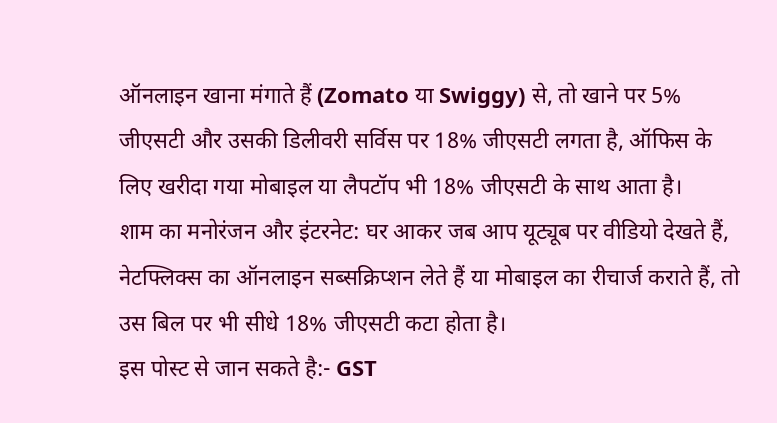ऑनलाइन खाना मंगाते हैं (Zomato या Swiggy) से, तो खाने पर 5% जीएसटी और उसकी डिलीवरी सर्विस पर 18% जीएसटी लगता है, ऑफिस के लिए खरीदा गया मोबाइल या लैपटॉप भी 18% जीएसटी के साथ आता है।
शाम का मनोरंजन और इंटरनेट: घर आकर जब आप यूट्यूब पर वीडियो देखते हैं, नेटफ्लिक्स का ऑनलाइन सब्सक्रिप्शन लेते हैं या मोबाइल का रीचार्ज कराते हैं, तो उस बिल पर भी सीधे 18% जीएसटी कटा होता है।
इस पोस्ट से जान सकते है:- GST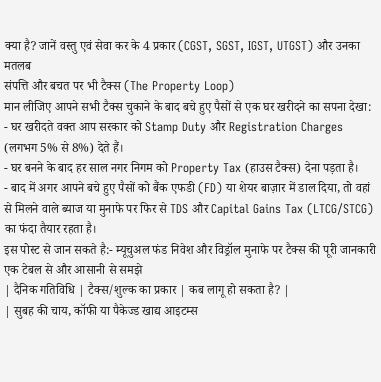क्या है? जानें वस्तु एवं सेवा कर के 4 प्रकार (CGST, SGST, IGST, UTGST) और उनका मतलब
संपत्ति और बचत पर भी टैक्स (The Property Loop)
मान लीजिए आपने सभी टैक्स चुकाने के बाद बचे हुए पैसों से एक घर खरीदने का सपना देखा:
- घर खरीदते वक्त आप सरकार को Stamp Duty और Registration Charges (लगभग 5% से 8%) देते हैं।
- घर बनने के बाद हर साल नगर निगम को Property Tax (हाउस टैक्स) देना पड़ता है।
- बाद में अगर आपने बचे हुए पैसों को बैंक एफडी (FD) या शेयर बाज़ार में डाल दिया, तो वहां से मिलने वाले ब्याज या मुनाफे पर फिर से TDS और Capital Gains Tax (LTCG/STCG) का फंदा तैयार रहता है।
इस पोस्ट से जान सकते है:- म्यूचुअल फंड निवेश और विड्रॉल मुनाफे पर टैक्स की पूरी जानकारी
एक टेबल से और आसानी से समझे
| दैनिक गतिविधि | टैक्स/शुल्क का प्रकार | कब लागू हो सकता है? |
| सुबह की चाय, कॉफी या पैकेज्ड खाद्य आइटम्स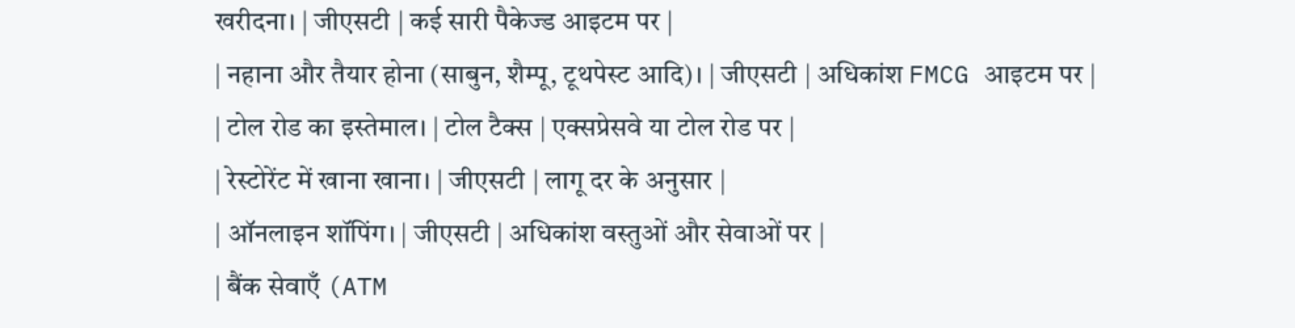खरीदना। | जीएसटी | कई सारी पैकेज्ड आइटम पर |
| नहाना और तैयार होना (साबुन, शैम्पू, टूथपेस्ट आदि)। | जीएसटी | अधिकांश FMCG आइटम पर |
| टोल रोड का इस्तेमाल। | टोल टैक्स | एक्सप्रेसवे या टोल रोड पर |
| रेस्टोरेंट में खाना खाना। | जीएसटी | लागू दर के अनुसार |
| ऑनलाइन शॉपिंग। | जीएसटी | अधिकांश वस्तुओं और सेवाओं पर |
| बैंक सेवाएँ (ATM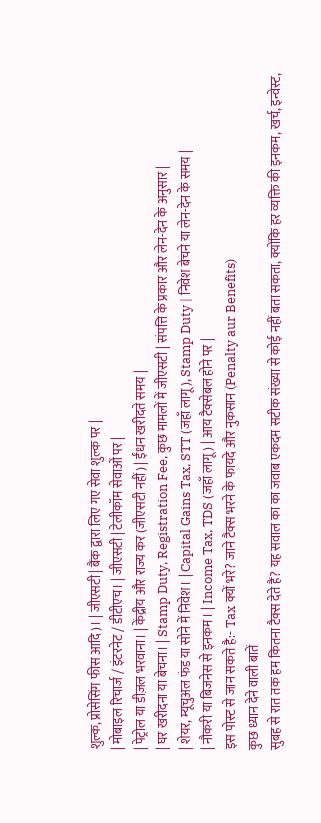शुल्क, प्रोसेसिंग फीस आदि)। | जीएसटी | बैंक द्वारा लिए गए सेवा शुल्क पर |
| मोबाइल रिचार्ज / इंटरनेट / डीटीएच। | जीएसटी | टेलीकॉम सेवाओं पर |
| पेट्रोल या डीज़ल भरवाना। | केंद्रीय और राज्य कर (जीएसटी नहीं) | ईंधन खरीदते समय |
| घर खरीदना या बेचना। | Stamp Duty, Registration Fee, कुछ मामलों में जीएसटी | संपत्ति के प्रकार और लेन-देन के अनुसार |
| शेयर, म्यूचुअल फंड या सोने में निवेश। | Capital Gains Tax, STT (जहाँ लागू), Stamp Duty | निवेश बेचने या लेन-देन के समय |
| नौकरी या बिजनेस से इनकम। | Income Tax, TDS (जहाँ लागू) | आय टैक्सेबल होने पर |
इस पोस्ट से जान सकते है:- Tax क्यों भरे? जाने टैक्स भरने के फायदे और नुकसान (Penalty aur Benefits)
कुछ ध्यान देने वाली बातें
सुबह से रात तक हम कितना टैक्स देते हैं? यह सवाल का का जवाब एकदम सटीक संख्या से कोई नहीं बता सकता, क्योंकि हर व्यक्ति की इनकम, खर्च, इन्वेस्ट,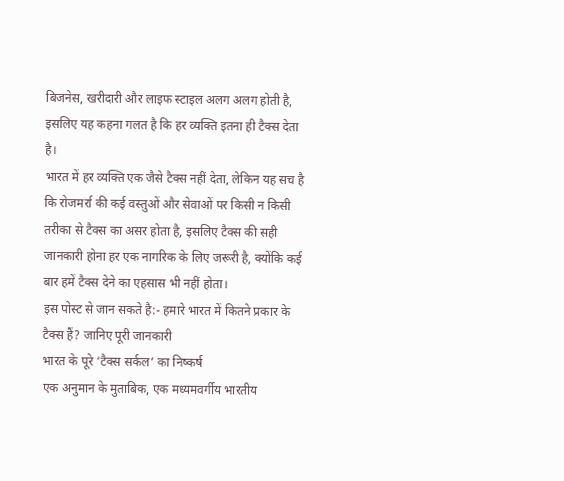बिजनेस, खरीदारी और लाइफ स्टाइल अलग अलग होती है, इसलिए यह कहना गलत है कि हर व्यक्ति इतना ही टैक्स देता है।
भारत में हर व्यक्ति एक जैसे टैक्स नहीं देता, लेकिन यह सच है कि रोजमर्रा की कई वस्तुओं और सेवाओं पर किसी न किसी तरीका से टैक्स का असर होता है, इसलिए टैक्स की सही जानकारी होना हर एक नागरिक के लिए जरूरी है, क्योंकि कई बार हमें टैक्स देने का एहसास भी नहीं होता।
इस पोस्ट से जान सकते है:- हमारे भारत में कितने प्रकार के टैक्स हैं? जानिए पूरी जानकारी
भारत के पूरे ‘टैक्स सर्कल’ का निष्कर्ष
एक अनुमान के मुताबिक, एक मध्यमवर्गीय भारतीय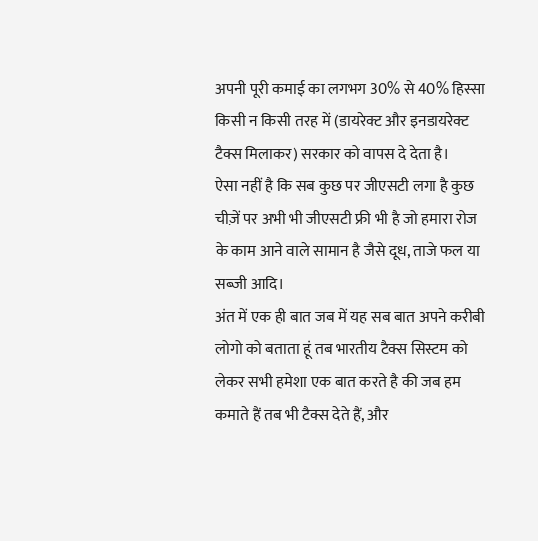अपनी पूरी कमाई का लगभग 30% से 40% हिस्सा किसी न किसी तरह में (डायरेक्ट और इनडायरेक्ट टैक्स मिलाकर) सरकार को वापस दे देता है।
ऐसा नहीं है कि सब कुछ पर जीएसटी लगा है कुछ चीज़ें पर अभी भी जीएसटी फ्री भी है जो हमारा रोज के काम आने वाले सामान है जैसे दूध, ताजे फल या सब्जी आदि।
अंत में एक ही बात जब में यह सब बात अपने करीबी लोगो को बताता हूं तब भारतीय टैक्स सिस्टम को लेकर सभी हमेशा एक बात करते है की जब हम कमाते हैं तब भी टैक्स देते हैं, और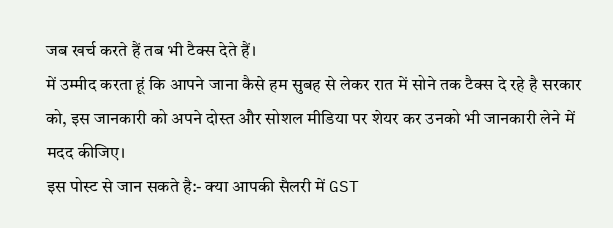जब खर्च करते हैं तब भी टैक्स देते हैं।
में उम्मीद करता हूं कि आपने जाना कैसे हम सुबह से लेकर रात में सोने तक टैक्स दे रहे है सरकार को, इस जानकारी को अपने दोस्त और सोशल मीडिया पर शेयर कर उनको भी जानकारी लेने में मदद कीजिए।
इस पोस्ट से जान सकते है:- क्या आपकी सैलरी में GST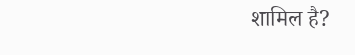शामिल है?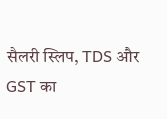सैलरी स्लिप, TDS और GST का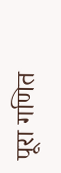पूरा गणित